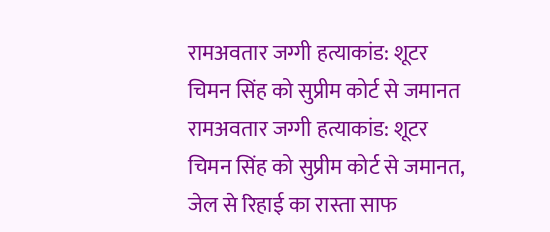रामअवतार जग्गी हत्याकांड: शूटर चिमन सिंह को सुप्रीम कोर्ट से जमानत
रामअवतार जग्गी हत्याकांड: शूटर चिमन सिंह को सुप्रीम कोर्ट से जमानत, जेल से रिहाई का रास्ता साफ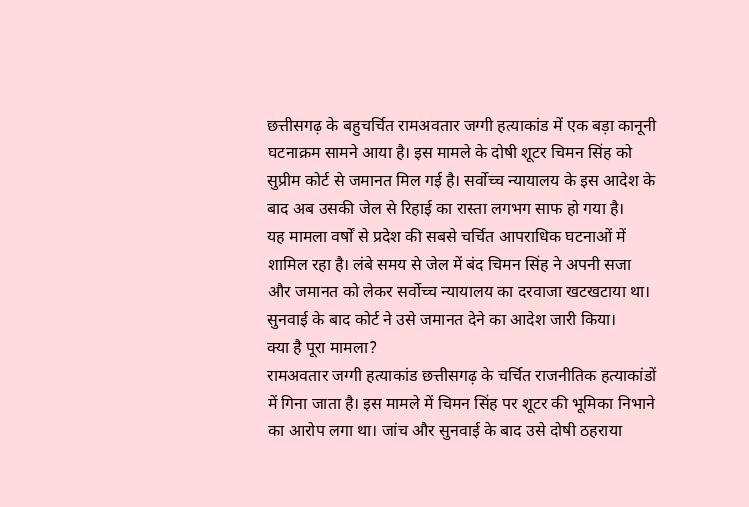छत्तीसगढ़ के बहुचर्चित रामअवतार जग्गी हत्याकांड में एक बड़ा कानूनी घटनाक्रम सामने आया है। इस मामले के दोषी शूटर चिमन सिंह को सुप्रीम कोर्ट से जमानत मिल गई है। सर्वोच्च न्यायालय के इस आदेश के बाद अब उसकी जेल से रिहाई का रास्ता लगभग साफ हो गया है।
यह मामला वर्षों से प्रदेश की सबसे चर्चित आपराधिक घटनाओं में शामिल रहा है। लंबे समय से जेल में बंद चिमन सिंह ने अपनी सजा और जमानत को लेकर सर्वोच्च न्यायालय का दरवाजा खटखटाया था। सुनवाई के बाद कोर्ट ने उसे जमानत देने का आदेश जारी किया।
क्या है पूरा मामला?
रामअवतार जग्गी हत्याकांड छत्तीसगढ़ के चर्चित राजनीतिक हत्याकांडों में गिना जाता है। इस मामले में चिमन सिंह पर शूटर की भूमिका निभाने का आरोप लगा था। जांच और सुनवाई के बाद उसे दोषी ठहराया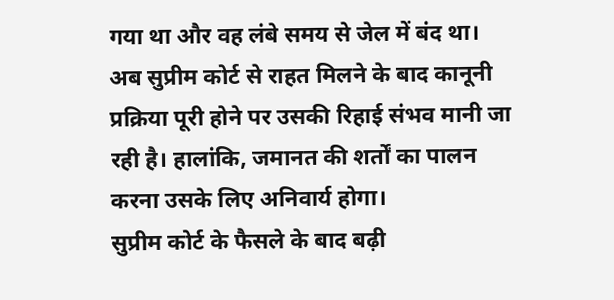गया था और वह लंबे समय से जेल में बंद था।
अब सुप्रीम कोर्ट से राहत मिलने के बाद कानूनी प्रक्रिया पूरी होने पर उसकी रिहाई संभव मानी जा रही है। हालांकि, जमानत की शर्तों का पालन करना उसके लिए अनिवार्य होगा।
सुप्रीम कोर्ट के फैसले के बाद बढ़ी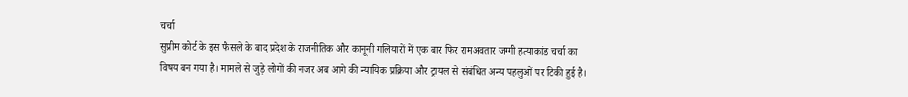चर्चा
सुप्रीम कोर्ट के इस फैसले के बाद प्रदेश के राजनीतिक और कानूनी गलियारों में एक बार फिर रामअवतार जग्गी हत्याकांड चर्चा का विषय बन गया है। मामले से जुड़े लोगों की नजर अब आगे की न्यायिक प्रक्रिया और ट्रायल से संबंधित अन्य पहलुओं पर टिकी हुई है।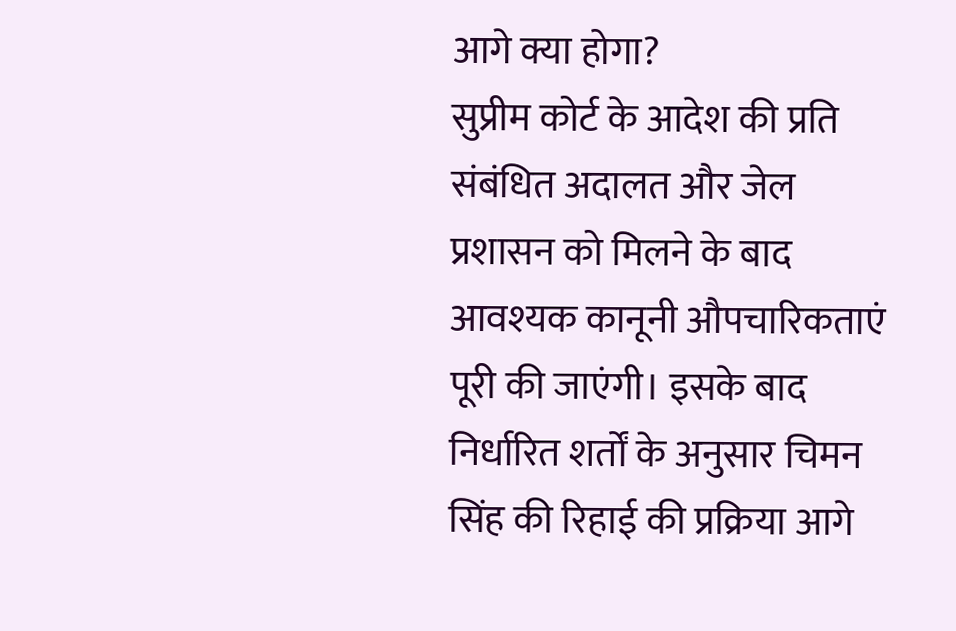आगे क्या होगा?
सुप्रीम कोर्ट के आदेश की प्रति संबंधित अदालत और जेल प्रशासन को मिलने के बाद आवश्यक कानूनी औपचारिकताएं पूरी की जाएंगी। इसके बाद निर्धारित शर्तों के अनुसार चिमन सिंह की रिहाई की प्रक्रिया आगे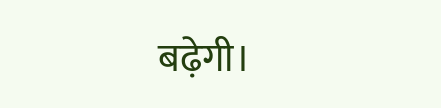बढ़ेगी।